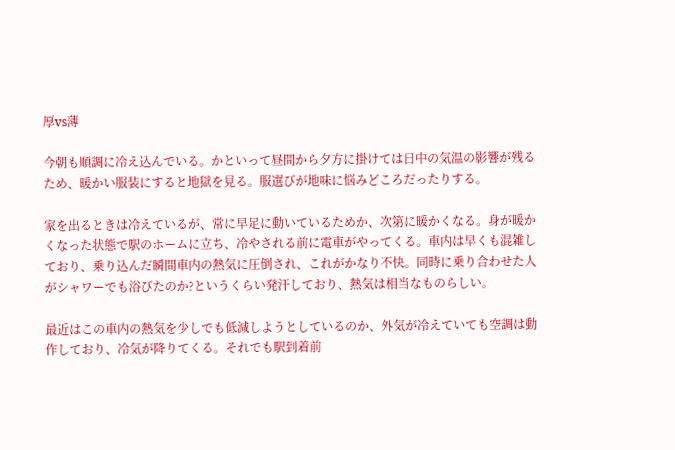厚vs薄

今朝も順調に冷え込んでいる。かといって昼間から夕方に掛けては日中の気温の影響が残るため、暖かい服装にすると地獄を見る。服選びが地味に悩みどころだったりする。

家を出るときは冷えているが、常に早足に動いているためか、次第に暖かくなる。身が暖かくなった状態で駅のホームに立ち、冷やされる前に電車がやってくる。車内は早くも混雑しており、乗り込んだ瞬間車内の熱気に圧倒され、これがかなり不快。同時に乗り合わせた人がシャワーでも浴びたのか?というくらい発汗しており、熱気は相当なものらしい。

最近はこの車内の熱気を少しでも低減しようとしているのか、外気が冷えていても空調は動作しており、冷気が降りてくる。それでも駅到着前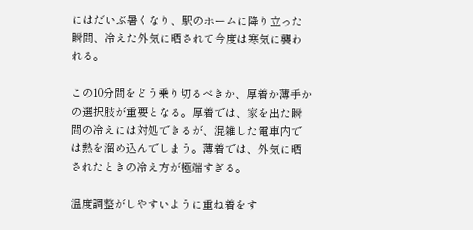にはだいぶ暑くなり、駅のホームに降り立った瞬間、冷えた外気に晒されて今度は寒気に襲われる。

この10分間をどう乗り切るべきか、厚着か薄手かの選択肢が重要となる。厚着では、家を出た瞬間の冷えには対処できるが、混雑した電車内では熱を溜め込んでしまう。薄着では、外気に晒されたときの冷え方が極端すぎる。

温度調整がしやすいように重ね着をす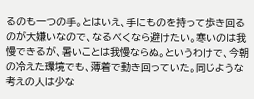るのも一つの手。とはいえ、手にものを持って歩き回るのが大嫌いなので、なるべくなら避けたい。寒いのは我慢できるが、暑いことは我慢ならぬ。というわけで、今朝の冷えた環境でも、薄着で動き回っていた。同じような考えの人は少な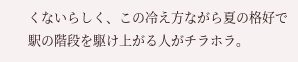くないらしく、この冷え方ながら夏の格好で駅の階段を駆け上がる人がチラホラ。